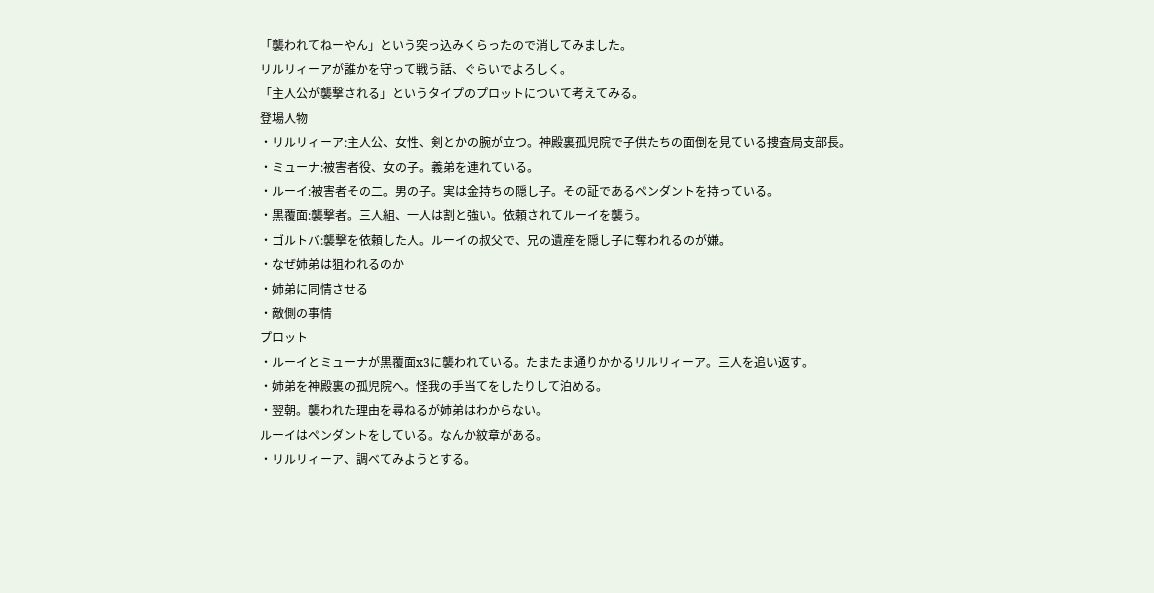「襲われてねーやん」という突っ込みくらったので消してみました。
リルリィーアが誰かを守って戦う話、ぐらいでよろしく。
「主人公が襲撃される」というタイプのプロットについて考えてみる。
登場人物
・リルリィーア:主人公、女性、剣とかの腕が立つ。神殿裏孤児院で子供たちの面倒を見ている捜査局支部長。
・ミューナ:被害者役、女の子。義弟を連れている。
・ルーイ:被害者その二。男の子。実は金持ちの隠し子。その証であるペンダントを持っている。
・黒覆面:襲撃者。三人組、一人は割と強い。依頼されてルーイを襲う。
・ゴルトバ:襲撃を依頼した人。ルーイの叔父で、兄の遺産を隠し子に奪われるのが嫌。
・なぜ姉弟は狙われるのか
・姉弟に同情させる
・敵側の事情
プロット
・ルーイとミューナが黒覆面x3に襲われている。たまたま通りかかるリルリィーア。三人を追い返す。
・姉弟を神殿裏の孤児院へ。怪我の手当てをしたりして泊める。
・翌朝。襲われた理由を尋ねるが姉弟はわからない。
ルーイはペンダントをしている。なんか紋章がある。
・リルリィーア、調べてみようとする。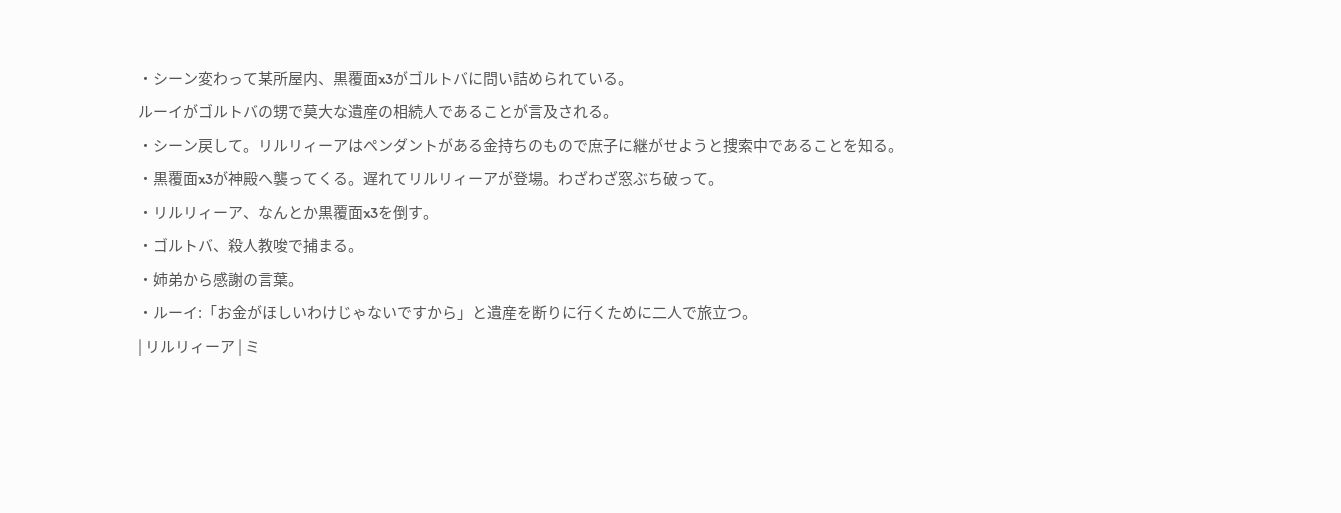・シーン変わって某所屋内、黒覆面x3がゴルトバに問い詰められている。
ルーイがゴルトバの甥で莫大な遺産の相続人であることが言及される。
・シーン戻して。リルリィーアはペンダントがある金持ちのもので庶子に継がせようと捜索中であることを知る。
・黒覆面x3が神殿へ襲ってくる。遅れてリルリィーアが登場。わざわざ窓ぶち破って。
・リルリィーア、なんとか黒覆面x3を倒す。
・ゴルトバ、殺人教唆で捕まる。
・姉弟から感謝の言葉。
・ルーイ:「お金がほしいわけじゃないですから」と遺産を断りに行くために二人で旅立つ。
| リルリィーア | ミ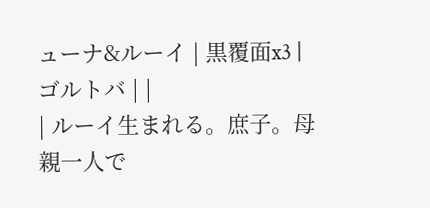ューナ&ルーイ | 黒覆面x3 | ゴルトバ | |
| ルーイ生まれる。庶子。母親一人で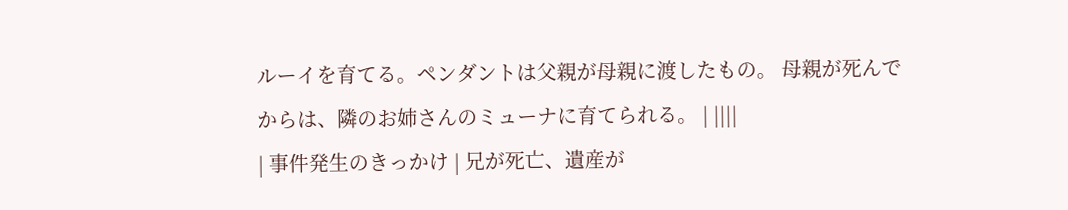ルーイを育てる。ペンダントは父親が母親に渡したもの。 母親が死んでからは、隣のお姉さんのミューナに育てられる。 | ||||
| 事件発生のきっかけ | 兄が死亡、遺産が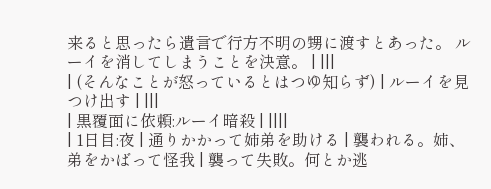来ると思ったら遺言で行方不明の甥に渡すとあった。 ルーイを消してしまうことを決意。 | |||
| (そんなことが怒っているとはつゆ知らず) | ルーイを見つけ出す | |||
| 黒覆面に依頼:ルーイ暗殺 | ||||
| 1日目:夜 | 通りかかって姉弟を助ける | 襲われる。姉、弟をかばって怪我 | 襲って失敗。何とか逃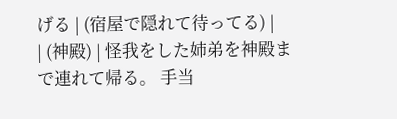げる | (宿屋で隠れて待ってる) |
| (神殿) | 怪我をした姉弟を神殿まで連れて帰る。 手当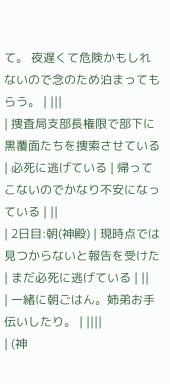て。 夜遅くて危険かもしれないので念のため泊まってもらう。 | |||
| 捜査局支部長権限で部下に黒覆面たちを捜索させている | 必死に逃げている | 帰ってこないのでかなり不安になっている | ||
| 2日目:朝(神殿) | 現時点では見つからないと報告を受けた | まだ必死に逃げている | ||
| 一緒に朝ごはん。姉弟お手伝いしたり。 | ||||
| (神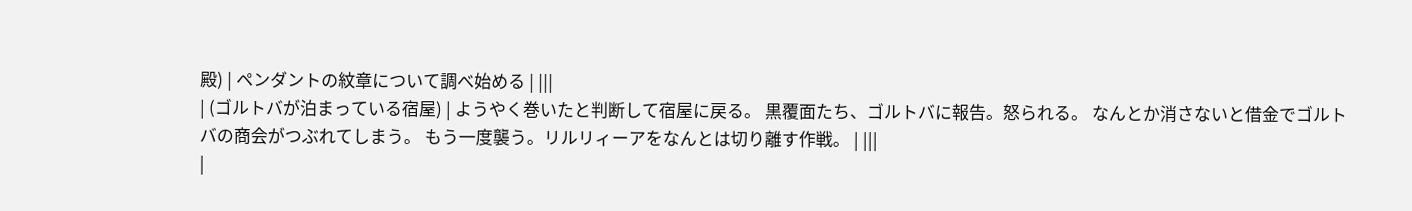殿) | ペンダントの紋章について調べ始める | |||
| (ゴルトバが泊まっている宿屋) | ようやく巻いたと判断して宿屋に戻る。 黒覆面たち、ゴルトバに報告。怒られる。 なんとか消さないと借金でゴルトバの商会がつぶれてしまう。 もう一度襲う。リルリィーアをなんとは切り離す作戦。 | |||
|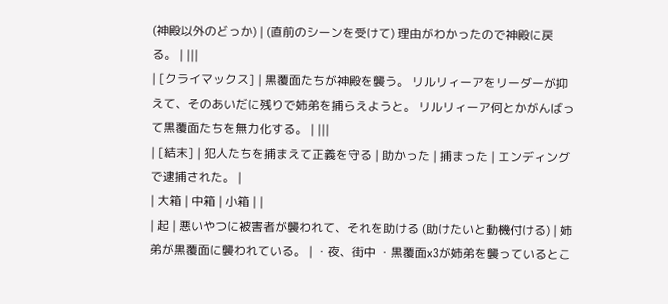(神殿以外のどっか) | (直前のシーンを受けて) 理由がわかったので神殿に戻る。 | |||
| [クライマックス] | 黒覆面たちが神殿を襲う。 リルリィーアをリーダーが抑えて、そのあいだに残りで姉弟を捕らえようと。 リルリィーア何とかがんばって黒覆面たちを無力化する。 | |||
| [結末] | 犯人たちを捕まえて正義を守る | 助かった | 捕まった | エンディングで逮捕された。 |
| 大箱 | 中箱 | 小箱 | |
| 起 | 悪いやつに被害者が襲われて、それを助ける (助けたいと動機付ける) | 姉弟が黒覆面に襲われている。 | ・夜、街中 ・黒覆面x3が姉弟を襲っているとこ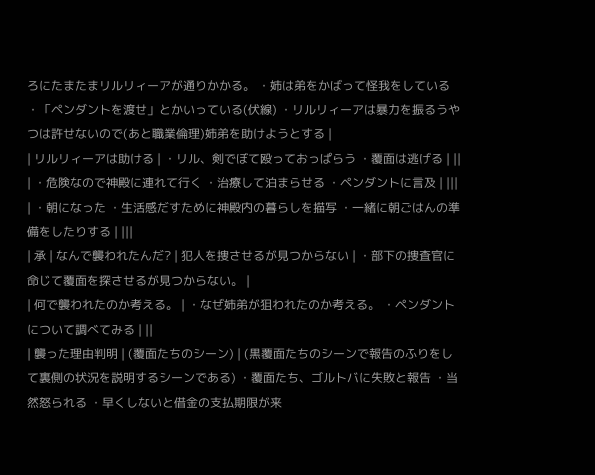ろにたまたまリルリィーアが通りかかる。 ・姉は弟をかばって怪我をしている ・「ペンダントを渡せ」とかいっている(伏線) ・リルリィーアは暴力を振るうやつは許せないので(あと職業倫理)姉弟を助けようとする |
| リルリィーアは助ける | ・リル、剣でぼて殴っておっぱらう ・覆面は逃げる | ||
| ・危険なので神殿に連れて行く ・治療して泊まらせる ・ペンダントに言及 | |||
| ・朝になった ・生活感だすために神殿内の暮らしを描写 ・一緒に朝ごはんの準備をしたりする | |||
| 承 | なんで襲われたんだ? | 犯人を捜させるが見つからない | ・部下の捜査官に命じて覆面を探させるが見つからない。 |
| 何で襲われたのか考える。 | ・なぜ姉弟が狙われたのか考える。 ・ペンダントについて調べてみる | ||
| 襲った理由判明 | (覆面たちのシーン) | (黒覆面たちのシーンで報告のふりをして裏側の状況を説明するシーンである) ・覆面たち、ゴルトバに失敗と報告 ・当然怒られる ・早くしないと借金の支払期限が来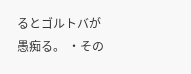るとゴルトバが愚痴る。 ・その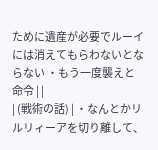ために遺産が必要でルーイには消えてもらわないとならない ・もう一度襲えと命令 | |
| (戦術の話) | ・なんとかリルリィーアを切り離して、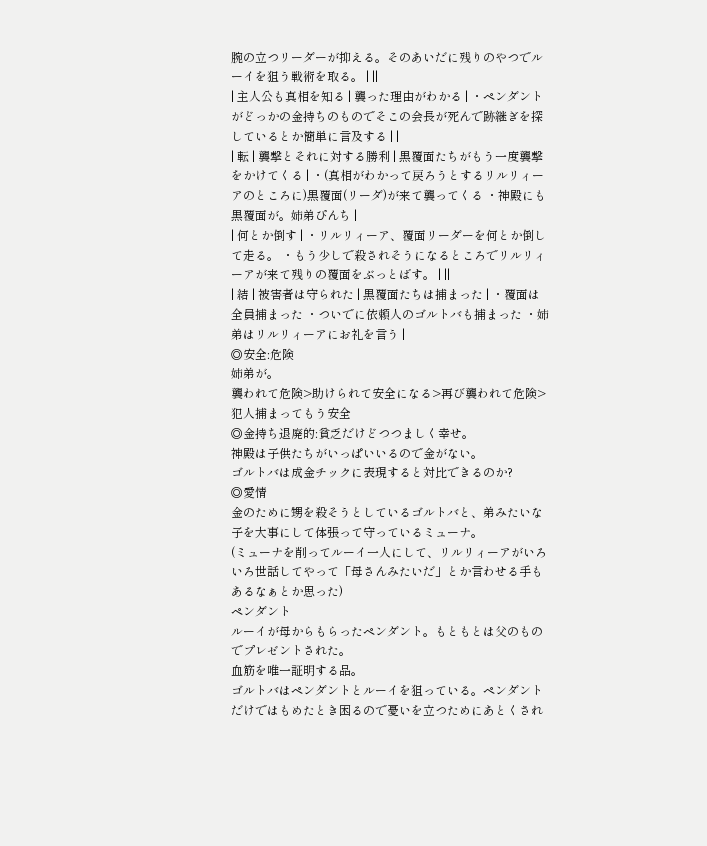腕の立つリーダーが抑える。そのあいだに残りのやつでルーイを狙う戦術を取る。 | ||
| 主人公も真相を知る | 襲った理由がわかる | ・ペンダントがどっかの金持ちのものでそこの会長が死んで跡継ぎを探しているとか簡単に言及する | |
| 転 | 襲撃とそれに対する勝利 | 黒覆面たちがもう一度襲撃をかけてくる | ・(真相がわかって戻ろうとするリルリィーアのところに)黒覆面(リーダ)が来て襲ってくる ・神殿にも黒覆面が。姉弟ぴんち |
| 何とか倒す | ・リルリィーア、覆面リーダーを何とか倒して走る。 ・もう少しで殺されそうになるところでリルリィーアが来て残りの覆面をぶっとばす。 | ||
| 結 | 被害者は守られた | 黒覆面たちは捕まった | ・覆面は全員捕まった ・ついでに依頼人のゴルトバも捕まった ・姉弟はリルリィーアにお礼を言う |
◎安全:危険
姉弟が。
襲われて危険>助けられて安全になる>再び襲われて危険>犯人捕まってもう安全
◎金持ち退廃的:貧乏だけどつつましく幸せ。
神殿は子供たちがいっぱいいるので金がない。
ゴルトバは成金チックに表現すると対比できるのか?
◎愛情
金のために甥を殺そうとしているゴルトバと、弟みたいな子を大事にして体張って守っているミューナ。
(ミューナを削ってルーイ一人にして、リルリィーアがいろいろ世話してやって「母さんみたいだ」とか言わせる手もあるなぁとか思った)
ペンダント
ルーイが母からもらったペンダント。もともとは父のものでプレゼントされた。
血筋を唯一証明する品。
ゴルトバはペンダントとルーイを狙っている。ペンダントだけではもめたとき困るので憂いを立つためにあとくされ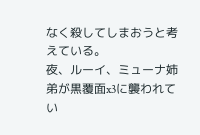なく殺してしまおうと考えている。
夜、ルーイ、ミューナ姉弟が黒覆面x3に襲われてい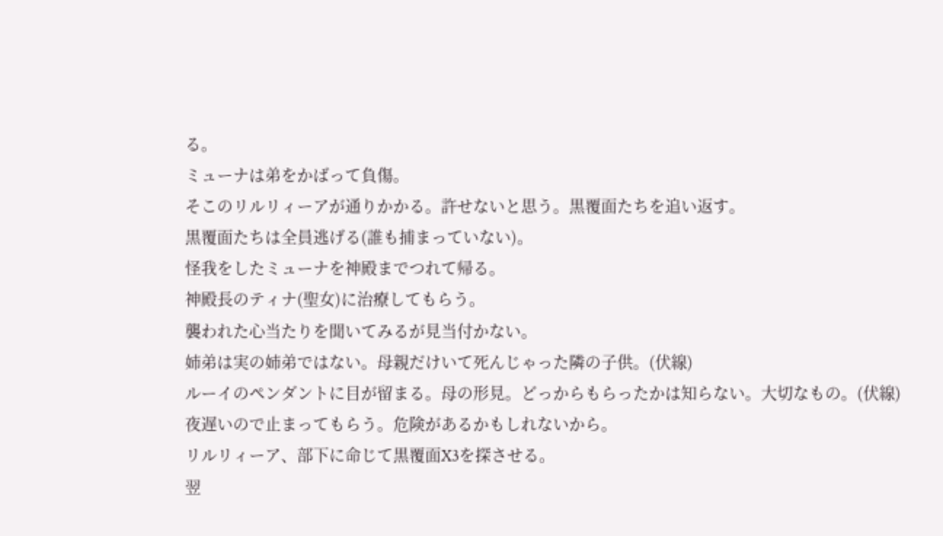る。
ミューナは弟をかばって負傷。
そこのリルリィーアが通りかかる。許せないと思う。黒覆面たちを追い返す。
黒覆面たちは全員逃げる(誰も捕まっていない)。
怪我をしたミューナを神殿までつれて帰る。
神殿長のティナ(聖女)に治療してもらう。
襲われた心当たりを聞いてみるが見当付かない。
姉弟は実の姉弟ではない。母親だけいて死んじゃった隣の子供。(伏線)
ルーイのペンダントに目が留まる。母の形見。どっからもらったかは知らない。大切なもの。(伏線)
夜遅いので止まってもらう。危険があるかもしれないから。
リルリィーア、部下に命じて黒覆面X3を探させる。
翌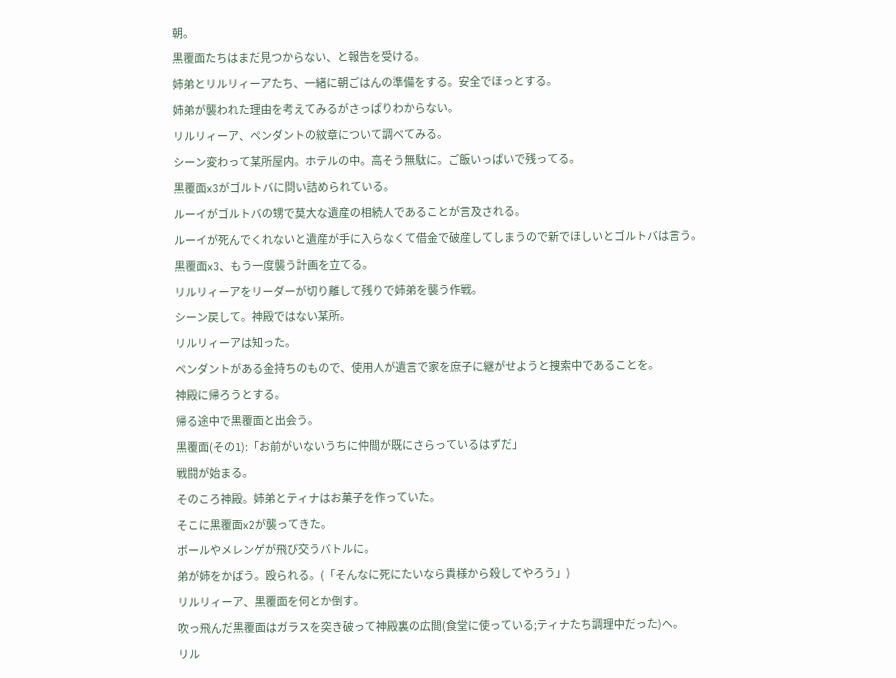朝。
黒覆面たちはまだ見つからない、と報告を受ける。
姉弟とリルリィーアたち、一緒に朝ごはんの準備をする。安全でほっとする。
姉弟が襲われた理由を考えてみるがさっぱりわからない。
リルリィーア、ペンダントの紋章について調べてみる。
シーン変わって某所屋内。ホテルの中。高そう無駄に。ご飯いっぱいで残ってる。
黒覆面x3がゴルトバに問い詰められている。
ルーイがゴルトバの甥で莫大な遺産の相続人であることが言及される。
ルーイが死んでくれないと遺産が手に入らなくて借金で破産してしまうので新でほしいとゴルトバは言う。
黒覆面x3、もう一度襲う計画を立てる。
リルリィーアをリーダーが切り離して残りで姉弟を襲う作戦。
シーン戻して。神殿ではない某所。
リルリィーアは知った。
ペンダントがある金持ちのもので、使用人が遺言で家を庶子に継がせようと捜索中であることを。
神殿に帰ろうとする。
帰る途中で黒覆面と出会う。
黒覆面(その1):「お前がいないうちに仲間が既にさらっているはずだ」
戦闘が始まる。
そのころ神殿。姉弟とティナはお菓子を作っていた。
そこに黒覆面x2が襲ってきた。
ボールやメレンゲが飛び交うバトルに。
弟が姉をかばう。殴られる。(「そんなに死にたいなら貴様から殺してやろう」)
リルリィーア、黒覆面を何とか倒す。
吹っ飛んだ黒覆面はガラスを突き破って神殿裏の広間(食堂に使っている;ティナたち調理中だった)へ。
リル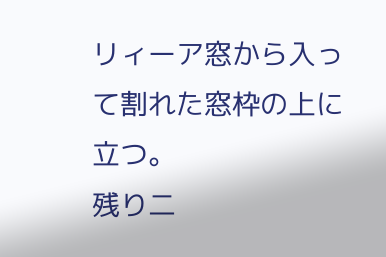リィーア窓から入って割れた窓枠の上に立つ。
残り二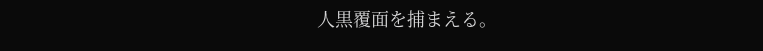人黒覆面を捕まえる。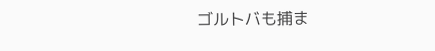ゴルトバも捕ま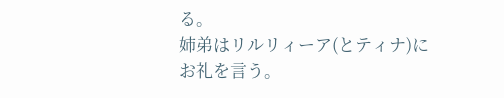る。
姉弟はリルリィーア(とティナ)にお礼を言う。